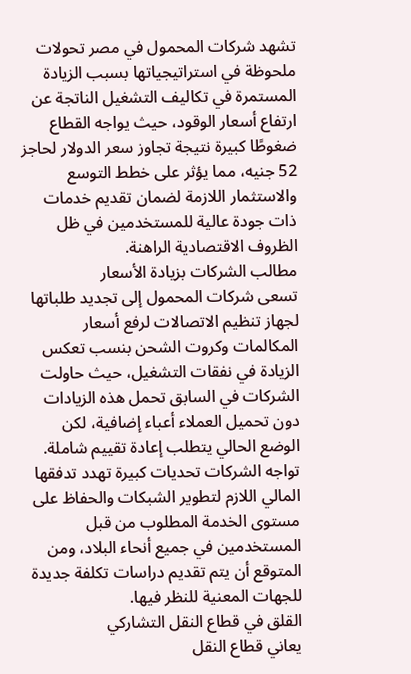تشهد شركات المحمول في مصر تحولات ملحوظة في استراتيجياتها بسبب الزيادة المستمرة في تكاليف التشغيل الناتجة عن ارتفاع أسعار الوقود، حيث يواجه القطاع ضغوطًا كبيرة نتيجة تجاوز سعر الدولار لحاجز 52 جنيه، مما يؤثر على خطط التوسع والاستثمار اللازمة لضمان تقديم خدمات ذات جودة عالية للمستخدمين في ظل الظروف الاقتصادية الراهنة.
مطالب الشركات بزيادة الأسعار
تسعى شركات المحمول إلى تجديد طلباتها لجهاز تنظيم الاتصالات لرفع أسعار المكالمات وكروت الشحن بنسب تعكس الزيادة في نفقات التشغيل، حيث حاولت الشركات في السابق تحمل هذه الزيادات دون تحميل العملاء أعباء إضافية، لكن الوضع الحالي يتطلب إعادة تقييم شاملة.
تواجه الشركات تحديات كبيرة تهدد تدفقها المالي اللازم لتطوير الشبكات والحفاظ على مستوى الخدمة المطلوب من قبل المستخدمين في جميع أنحاء البلاد، ومن المتوقع أن يتم تقديم دراسات تكلفة جديدة للجهات المعنية للنظر فيها.
القلق في قطاع النقل التشاركي
يعاني قطاع النقل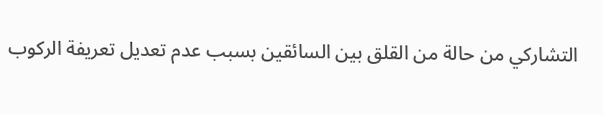التشاركي من حالة من القلق بين السائقين بسبب عدم تعديل تعريفة الركوب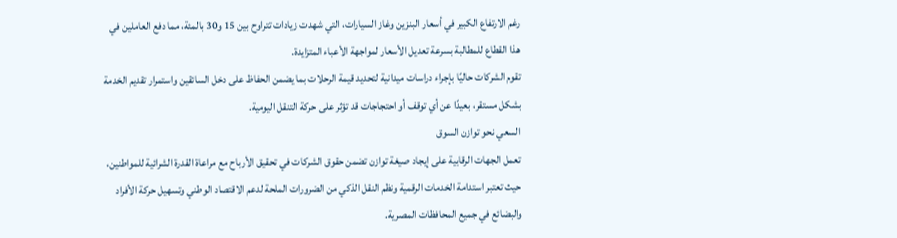رغم الارتفاع الكبير في أسعار البنزين وغاز السيارات، التي شهدت زيادات تتراوح بين 15 و30 بالمئة، مما دفع العاملين في هذا القطاع للمطالبة بسرعة تعديل الأسعار لمواجهة الأعباء المتزايدة.
تقوم الشركات حاليًا بإجراء دراسات ميدانية لتحديد قيمة الرحلات بما يضمن الحفاظ على دخل السائقين واستمرار تقديم الخدمة بشكل مستقر، بعيدًا عن أي توقف أو احتجاجات قد تؤثر على حركة التنقل اليومية.
السعي نحو توازن السوق
تعمل الجهات الرقابية على إيجاد صيغة توازن تضمن حقوق الشركات في تحقيق الأرباح مع مراعاة القدرة الشرائية للمواطنين، حيث تعتبر استدامة الخدمات الرقمية ونظم النقل الذكي من الضرورات الملحة لدعم الاقتصاد الوطني وتسهيل حركة الأفراد والبضائع في جميع المحافظات المصرية.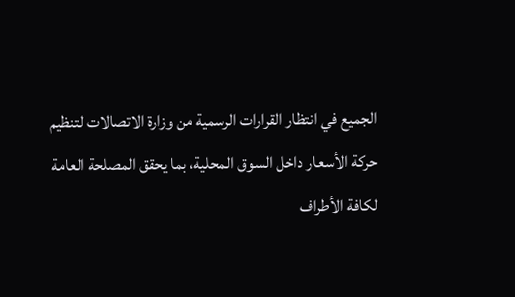الجميع في انتظار القرارات الرسمية من وزارة الاتصالات لتنظيم حركة الأسعار داخل السوق المحلية، بما يحقق المصلحة العامة لكافة الأطراف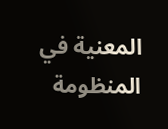المعنية في المنظومة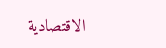الاقتصادية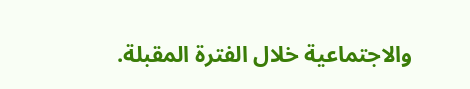والاجتماعية خلال الفترة المقبلة.